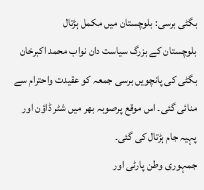بگٹی برسی: بلوچستان میں مکمل ہڑتال
بلوچستان کے بزرگ سیاست دان نواب محمد اکبرخان بگٹی کی پانچویں برسی جمعہ کو عقیدت واحترام سے منائی گئی۔ اس موقع پرصوبہ بھر میں شٹر ڈاؤن اور پہیہ جام ہڑتال کی گئی۔
جمہوری وطن پارٹی اور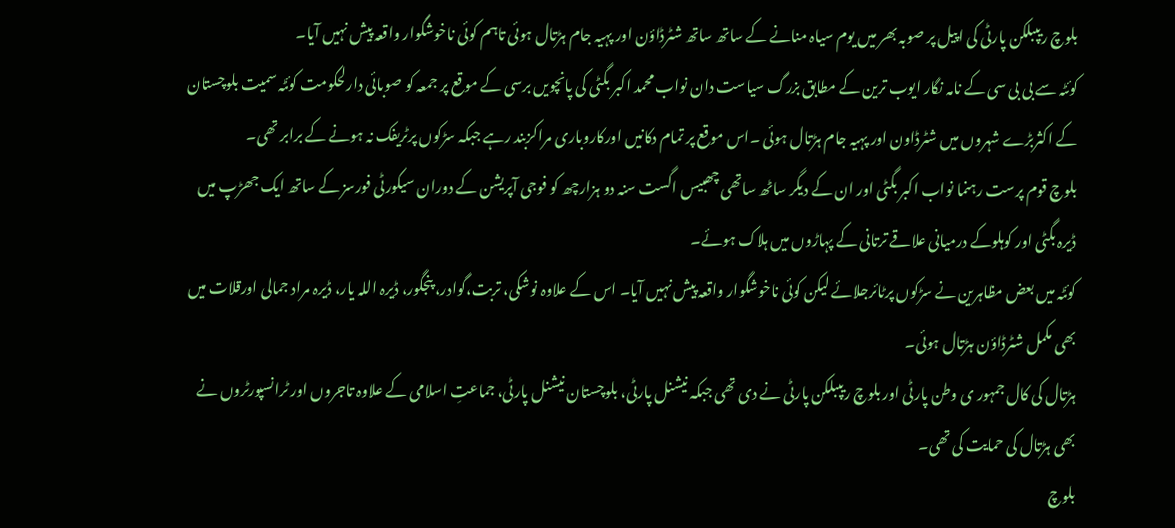بلوچ ریپبلکن پارٹی کی اپیل پر صوبہ بھر میں یوم سیاہ منانے کے ساتھ ساتھ شٹرڈاؤن اور پہیہ جام ہڑتال ہوئی تاہم کوئی ناخوشگوار واقعہ پیش نہیں آیا۔
کوئٹہ سے بی بی سی کے نامہ نگار ایوب ترین کے مطابق بزرگ سیاست دان نواب محمد اکبر بگٹی کی پانچویں برسی کے موقع پر جمعہ کو صوبائی دارلحکومت کوئٹہ سمیت بلوچستان کے اکثربڑے شہروں میں شٹرڈاون اور پہیہ جام ہڑتال ہوئی ۔اس موقع پر تمام دکانیں اورکاروباری مراکزبند رہے جبکہ سڑکوں پرٹریفک نہ ہونے کے برابر تھی۔
بلوچ قوم پرست رہنما نواب اکبر بگٹی اور ان کے دیگر ساٹھ ساتھی چھبیس اگست سنہ دو ہزارچھ کو فوجی آپریشن کے دوران سیکورٹی فورسز کے ساتھ ایک جھڑپ میں ڈیرہ بگٹی اور کوہلوکے درمیانی علاقے ترتانی کے پہاڑوں میں ہلاک ہوئے۔
کوئٹہ میں بعض مظاہرین نے سڑکوں پرٹائرجلائے لیکن کوئی ناخوشگوار واقعہ پیش نہیں آیا۔ اس کے علاوہ نوشکی، تربت،گوادر، پنجگور، ڈیرہ اللہ یار، ڈیرہ مراد جمالی اورقلات میں بھی مکمل شٹرڈاؤن ہڑتال ہوئی۔
ہڑتال کی کال جمہور ی وطن پارٹی اور بلوچ ریپبلکن پارٹی نے دی تھی جبکہ نیشنل پارٹی، بلوچستان نیشنل پارٹی، جماعتِ اسلامی کے علاوہ تاجروں اور ٹرانسپورٹروں نے بھی ہڑتال کی حمایت کی تھی۔
بلوچ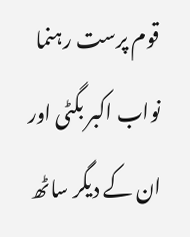قوم پرست رہنما نواب اکبر بگٹی اور ان کے دیگر ساٹھ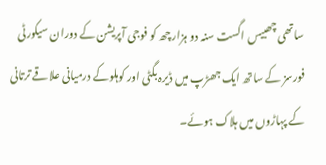ساتھی چھبیس اگست سنہ دو ہزارچھ کو فوجی آپریشن کے دوران سیکورٹی فورسز کے ساتھ ایک جھڑپ میں ڈیرہ بگٹی اور کوہلوکے درمیانی علاقے ترتانی کے پہاڑوں میں ہلاک ہوئے۔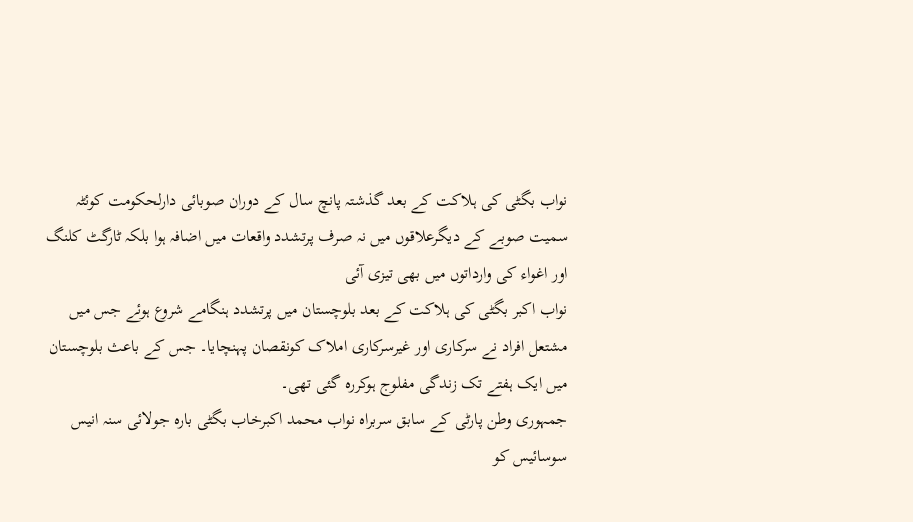نواب بگٹی کی ہلاکت کے بعد گذشتہ پانچ سال کے دوران صوبائی دارلحکومت کوئٹہ سمیت صوبے کے دیگرعلاقوں میں نہ صرف پرتشدد واقعات میں اضافہ ہوا بلکہ ٹارگٹ کلنگ اور اغواء کی وارداتوں میں بھی تیزی آئی
نواب اکبر بگٹی کی ہلاکت کے بعد بلوچستان میں پرتشدد ہنگامے شروع ہوئے جس میں مشتعل افراد نے سرکاری اور غیرسرکاری املاک کونقصان پہنچایا۔ جس کے باعث بلوچستان میں ایک ہفتے تک زندگی مفلوج ہوکررہ گئی تھی۔
جمہوری وطن پارٹی کے سابق سربراہ نواب محمد اکبرخاب بگٹی بارہ جولائی سنہ انیس سوسائیس کو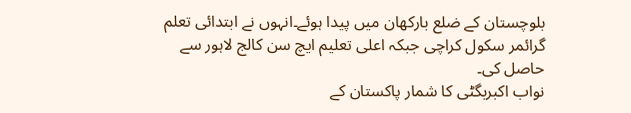بلوچستان کے ضلع بارکھان میں پیدا ہوئے۔انہوں نے ابتدائی تعلم گرائمر سکول کراچی جبکہ اعلی تعلیم ایچ سن کالج لاہور سے حاصل کی۔
نواب اکبربگٹی کا شمار پاکستان کے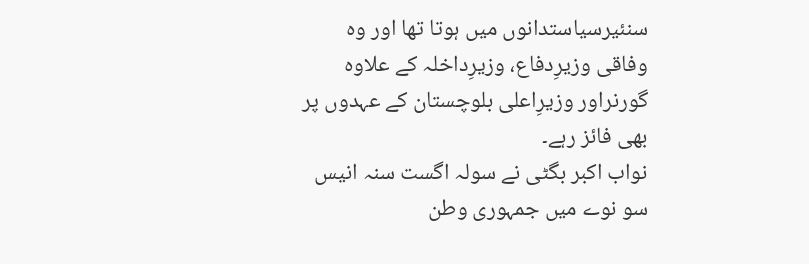سنئیرسیاستدانوں میں ہوتا تھا اور وہ وفاقی وزیرِدفاع، وزیرِداخلہ کے علاوہ گورنراور وزیرِاعلی بلوچستان کے عہدوں پر بھی فائز رہے۔
نواب اکبر بگٹی نے سولہ اگست سنہ انیس سو نوے میں جمہوری وطن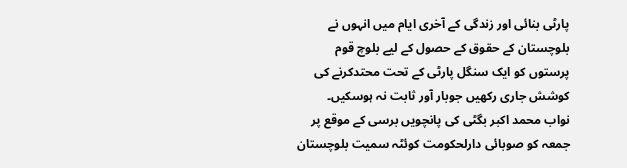پارٹی بنائی اور زندگی کے آخری ایام میں انہوں نے بلوچستان کے حقوق کے حصول کے لیے بلوچ قوم پرستوں کو ایک سنگل پارٹی کے تحت محتدکرنے کی کوشش جاری رکھیں جوبار آور ثابت نہ ہوسکیں۔
نواب محمد اکبر بگٹی کی پانچویں برسی کے موقع پر جمعہ کو صوبائی دارلحکومت کوئٹہ سمیت بلوچستان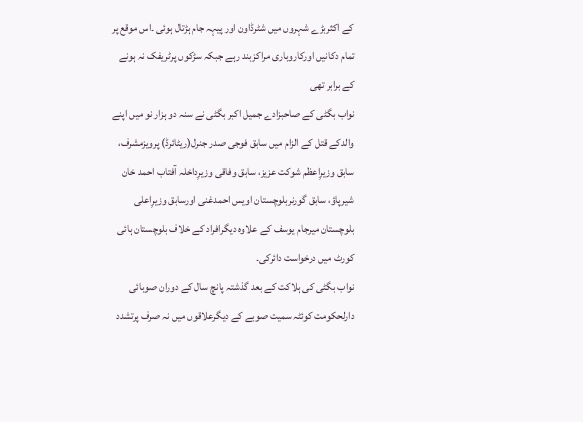کے اکثربڑے شہروں میں شٹرڈاون اور پیہہ جام ہڑتال ہوئی ۔اس موقع پر تمام دکانیں اورکاروباری مراکزبند رہے جبکہ سڑکوں پرٹریفک نہ ہونے کے برابر تھی
نواب بگٹی کے صاحبزادے جمیل اکبر بگٹی نے سنہ دو ہزار نو میں اپنے والدکے قتل کے الزام میں سابق فوجی صدر جنرل(ریٹائرڈ) پرویزمشرف، سابق وزیرِاعظم شوکت عزیز، سابق وفاقی وزیرِداخلہ آفتاب احمد خان شیرپاؤ، سابق گورنربلوچستان اویس احمدغنی اورسابق وزیرِاعلی بلوچستان میرجام یوسف کے علاوہ دیگرافراد کے خلاف بلوچستان ہائی کورٹ میں درخواست دائرکی۔
نواب بگٹی کی ہلاکت کے بعد گذشتہ پانچ سال کے دوران صوبائی دارلحکومت کوئٹہ سمیت صوبے کے دیگرعلاقوں میں نہ صرف پرتشدد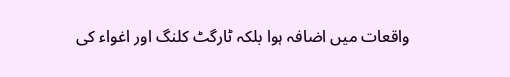واقعات میں اضافہ ہوا بلکہ ٹارگٹ کلنگ اور اغواء کی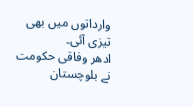وارداتوں میں بھی تیزی آئی۔
ادھر وفاقی حکومت نے بلوچستان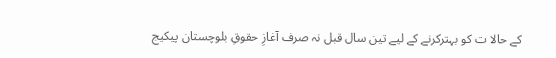کے حالا ت کو بہترکرنے کے لیے تین سال قبل نہ صرف آغازِ حقوقِ بلوچستان پیکیج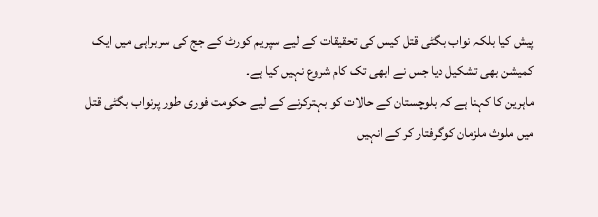پیش کیا بلکہ نواب بگٹی قتل کیس کی تحقیقات کے لیے سپریم کورٹ کے جج کی سربراہی میں ایک کمیشن بھی تشکیل دیا جس نے ابھی تک کام شروع نہیں کیا ہے۔
ماہرین کا کہنا ہے کہ بلوچستان کے حالات کو بہترکرنے کے لیے حکومت فوری طور پرنواب بگٹی قتل میں ملوث ملزمان کوگرفتار کر کے انہیں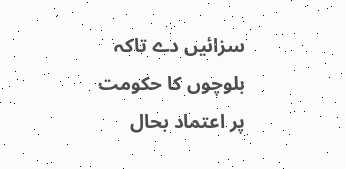سزائیں دے تاکہ بلوچوں کا حکومت پر اعتماد بحال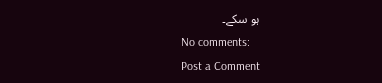ہو سکے۔
No comments:
Post a Comment